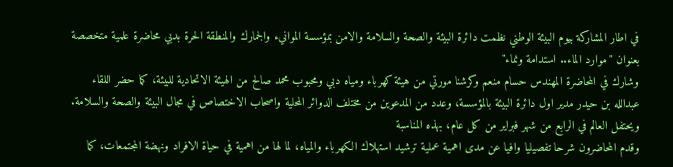في اطار المشاركة بيوم البيئة الوطني نظمت دائرة البيئة والصحة والسلامة والامن بمؤسسة الموانيء والجمارك والمنطقة الحرة بدبي محاضرة علمية متخصصة بعنوان "موارد الماء.. استدامة ونماء"
وشارك في المحاضرة المهندس حسام منعم وكرشنا مورتي من هيئة كهرباء ومياه دبي ومحبوب محمد صالح من الهيئة الاتحادية للبيئة، كما حضر اللقاء عبدالله بن حيدر مدير اول دائرة البيئة بالمؤسسة، وعدد من المدعوين من مختلف الدوائر المحلية واصحاب الاختصاص في مجال البيئة والصحة والسلامة.
ويحتفل العالم في الرابع من شهر فبراير من كل عام، بهذه المناسبة
وقدم المحاضرون شرحا تفصيليا وافيا عن مدى اهمية عملية ترشيد استهلاك الكهرباء والمياه، لما لها من اهمية في حياة الافراد ونهضة المجتمعات، كما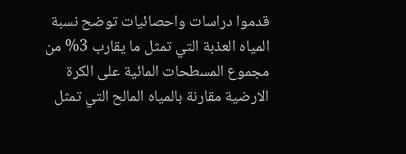قدموا دراسات واحصائيات توضح نسبة المياه العذبة التي تمثل ما يقارب 3% من مجموع المسطحات المائية على الكرة الارضية مقارنة بالمياه المالح التي تمثل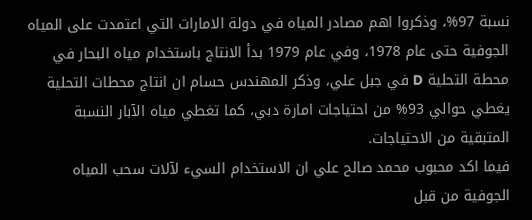نسبة 97%، وذكروا اهم مصادر المياه في دولة الامارات التي اعتمدت على المياه الجوفية حتى عام 1978، وفي عام 1979 بدأ الانتاج باستخدام مياه البحار في محطة التحلية D في جبل علي، وذكر المهندس حسام ان انتاج محطات التحلية يغطي حوالي 93% من احتياجات امارة دبي، كما تغطي مياه الآبار النسبة المتبقية من الاحتياجات.
فيما اكد محبوب محمد صالح علي ان الاستخدام السيء لآلات سحب المياه الجوفية من قبل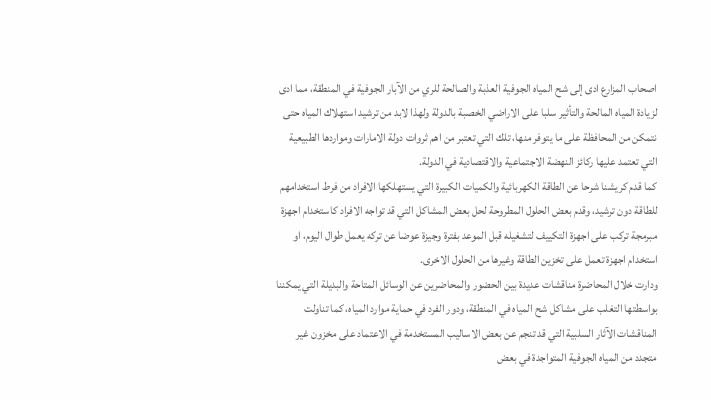اصحاب المزارع ادى إلى شح المياه الجوفية العذبة والصالحة للري من الآبار الجوفية في المنطقة، مما ادى لزيادة المياه المالحة والتأثير سلبا على الاراضي الخصبة بالدولة ولهذا لابد من ترشيد استهلاك المياه حتى نتمكن من المحافظة على ما يتوفر منها، تلك التي تعتبر من اهم ثروات دولة الامارات ومواردها الطبيعية التي تعتمد عليها ركائز النهضة الاجتماعية والاقتصادية في الدولة.
كما قدم كريشنا شرحا عن الطاقة الكهربائية والكميات الكبيرة التي يستهلكها الافراد من فرط استخدامهم للطاقة دون ترشيد، وقدم بعض الحلول المطروحة لحل بعض المشاكل التي قد تواجه الافراد كاستخدام اجهزة مبرمجة تركب على اجهزة التكييف لتشغيله قبل الموعد بفترة وجيزة عوضا عن تركه يعمل طوال اليوم، او استخدام اجهزة تعمل على تخزين الطاقة وغيرها من الحلول الاخرى.
ودارت خلال المحاضرة مناقشات عديدة بين الحضور والمحاضرين عن الوسائل المتاحة والبديلة التي يمكننا بواسطتها التغلب على مشاكل شح المياه في المنطقة، ودور الفرد في حماية موارد المياه، كما تناولت المناقشات الآثار السلبية التي قد تنجم عن بعض الاساليب المستخدمة في الاعتماد على مخزون غير متجدد من المياه الجوفية المتواجدة في بعض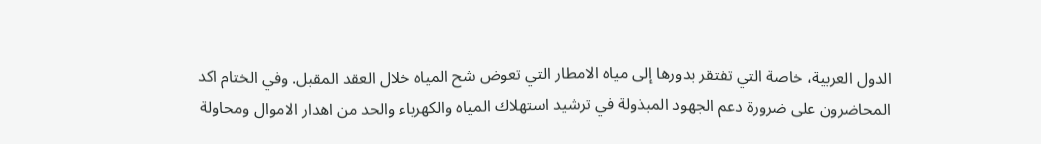الدول العربية، خاصة التي تفتقر بدورها إلى مياه الامطار التي تعوض شح المياه خلال العقد المقبل. وفي الختام اكد المحاضرون على ضرورة دعم الجهود المبذولة في ترشيد استهلاك المياه والكهرباء والحد من اهدار الاموال ومحاولة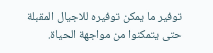توفير ما يمكن توفيره للاجيال المقبلة حتى يتمكنوا من مواجهة الحياة.